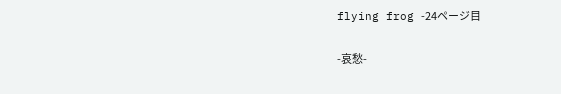flying frog -24ページ目

-哀愁-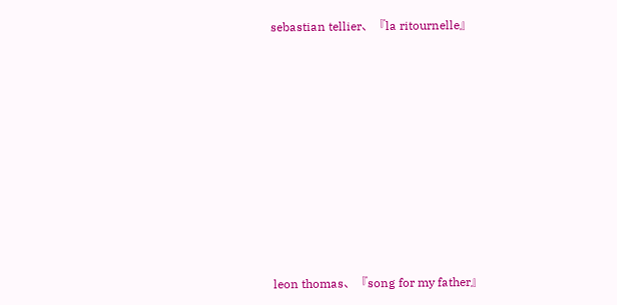sebastian tellier、『la ritournelle』










leon thomas、『song for my father』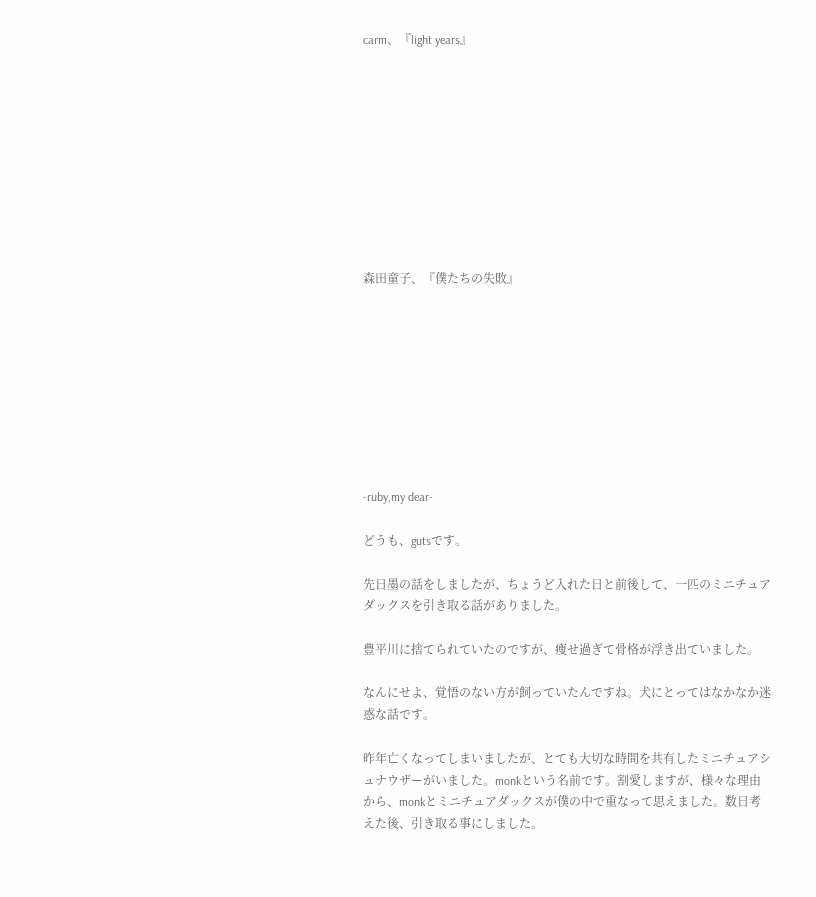carm、『light years』










森田童子、『僕たちの失敗』









-ruby,my dear-

どうも、gutsです。

先日墨の話をしましたが、ちょうど入れた日と前後して、一匹のミニチュアダックスを引き取る話がありました。

豊平川に捨てられていたのですが、痩せ過ぎて骨格が浮き出ていました。

なんにせよ、覚悟のない方が飼っていたんですね。犬にとってはなかなか迷惑な話です。

昨年亡くなってしまいましたが、とても大切な時間を共有したミニチュアシュナウザーがいました。monkという名前です。割愛しますが、様々な理由から、monkとミニチュアダックスが僕の中で重なって思えました。数日考えた後、引き取る事にしました。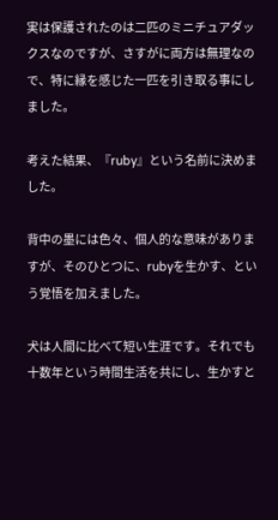実は保護されたのは二匹のミニチュアダックスなのですが、さすがに両方は無理なので、特に縁を感じた一匹を引き取る事にしました。

考えた結果、『ruby』という名前に決めました。

背中の墨には色々、個人的な意味がありますが、そのひとつに、rubyを生かす、という覚悟を加えました。

犬は人間に比べて短い生涯です。それでも十数年という時間生活を共にし、生かすと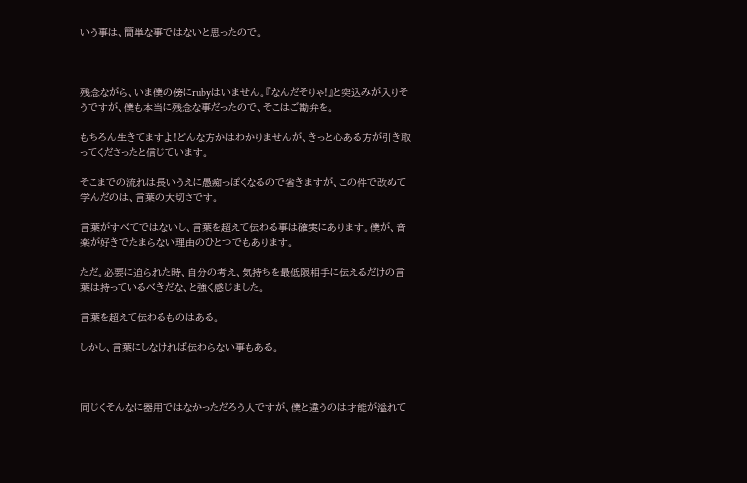いう事は、簡単な事ではないと思ったので。



残念ながら、いま僕の傍にrubyはいません。『なんだそりゃ!』と突込みが入りそうですが、僕も本当に残念な事だったので、そこはご勘弁を。

もちろん生きてますよ!どんな方かはわかりませんが、きっと心ある方が引き取ってくださったと信じています。

そこまでの流れは長いうえに愚痴っぽくなるので省きますが、この件で改めて学んだのは、言葉の大切さです。

言葉がすべてではないし、言葉を超えて伝わる事は確実にあります。僕が、音楽が好きでたまらない理由のひとつでもあります。

ただ。必要に迫られた時、自分の考え、気持ちを最低限相手に伝えるだけの言葉は持っているべきだな、と強く感じました。

言葉を超えて伝わるものはある。

しかし、言葉にしなければ伝わらない事もある。



同じくそんなに器用ではなかっただろう人ですが、僕と違うのは才能が溢れて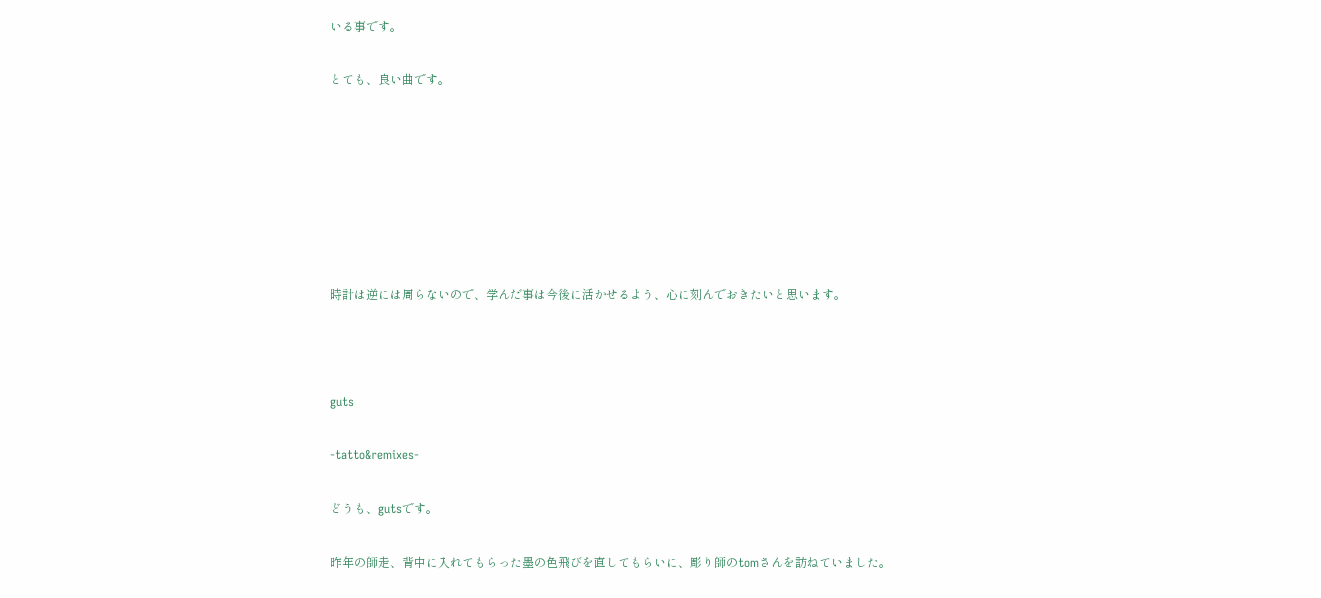いる事です。

とても、良い曲です。







時計は逆には周らないので、学んだ事は今後に活かせるよう、心に刻んでおきたいと思います。



guts

-tatto&remixes-

どうも、gutsです。

昨年の師走、背中に入れてもらった墨の色飛びを直してもらいに、彫り師のtomさんを訪ねていました。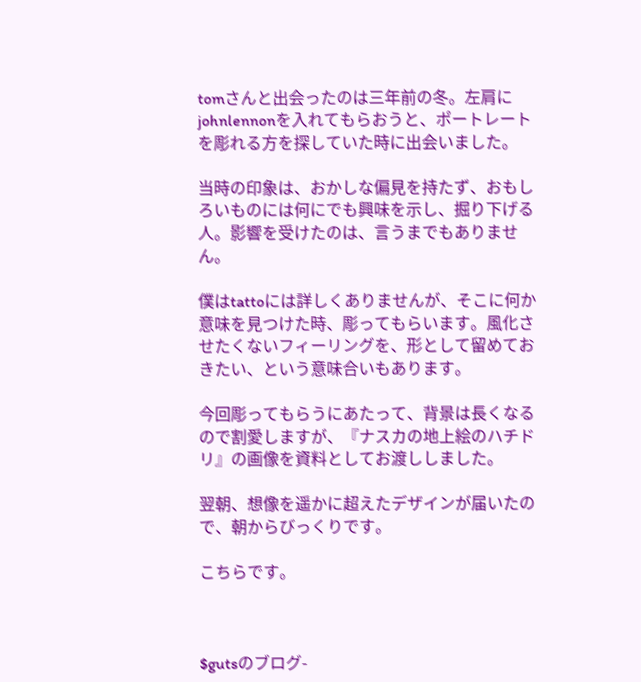tomさんと出会ったのは三年前の冬。左肩にjohnlennonを入れてもらおうと、ポートレートを彫れる方を探していた時に出会いました。

当時の印象は、おかしな偏見を持たず、おもしろいものには何にでも興味を示し、掘り下げる人。影響を受けたのは、言うまでもありません。

僕はtattoには詳しくありませんが、そこに何か意味を見つけた時、彫ってもらいます。風化させたくないフィーリングを、形として留めておきたい、という意味合いもあります。

今回彫ってもらうにあたって、背景は長くなるので割愛しますが、『ナスカの地上絵のハチドリ』の画像を資料としてお渡ししました。

翌朝、想像を遥かに超えたデザインが届いたので、朝からびっくりです。

こちらです。



$gutsのブログ-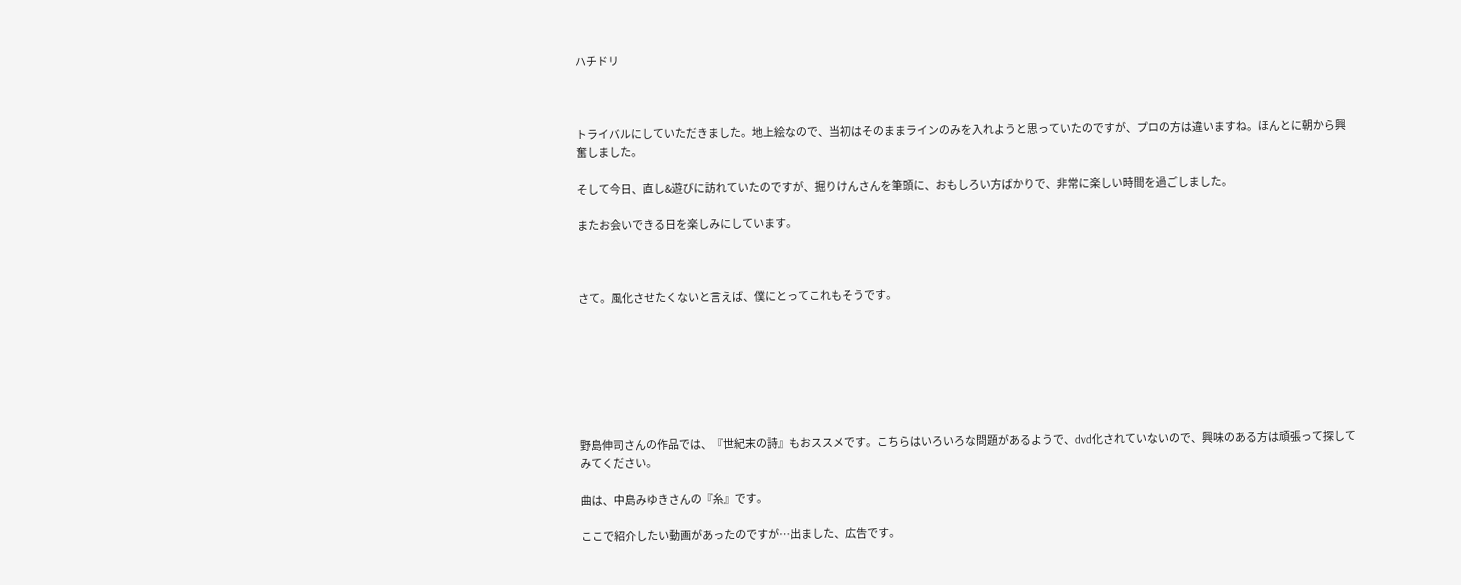ハチドリ



トライバルにしていただきました。地上絵なので、当初はそのままラインのみを入れようと思っていたのですが、プロの方は違いますね。ほんとに朝から興奮しました。

そして今日、直し&遊びに訪れていたのですが、掘りけんさんを筆頭に、おもしろい方ばかりで、非常に楽しい時間を過ごしました。

またお会いできる日を楽しみにしています。



さて。風化させたくないと言えば、僕にとってこれもそうです。







野島伸司さんの作品では、『世紀末の詩』もおススメです。こちらはいろいろな問題があるようで、dvd化されていないので、興味のある方は頑張って探してみてください。

曲は、中島みゆきさんの『糸』です。

ここで紹介したい動画があったのですが…出ました、広告です。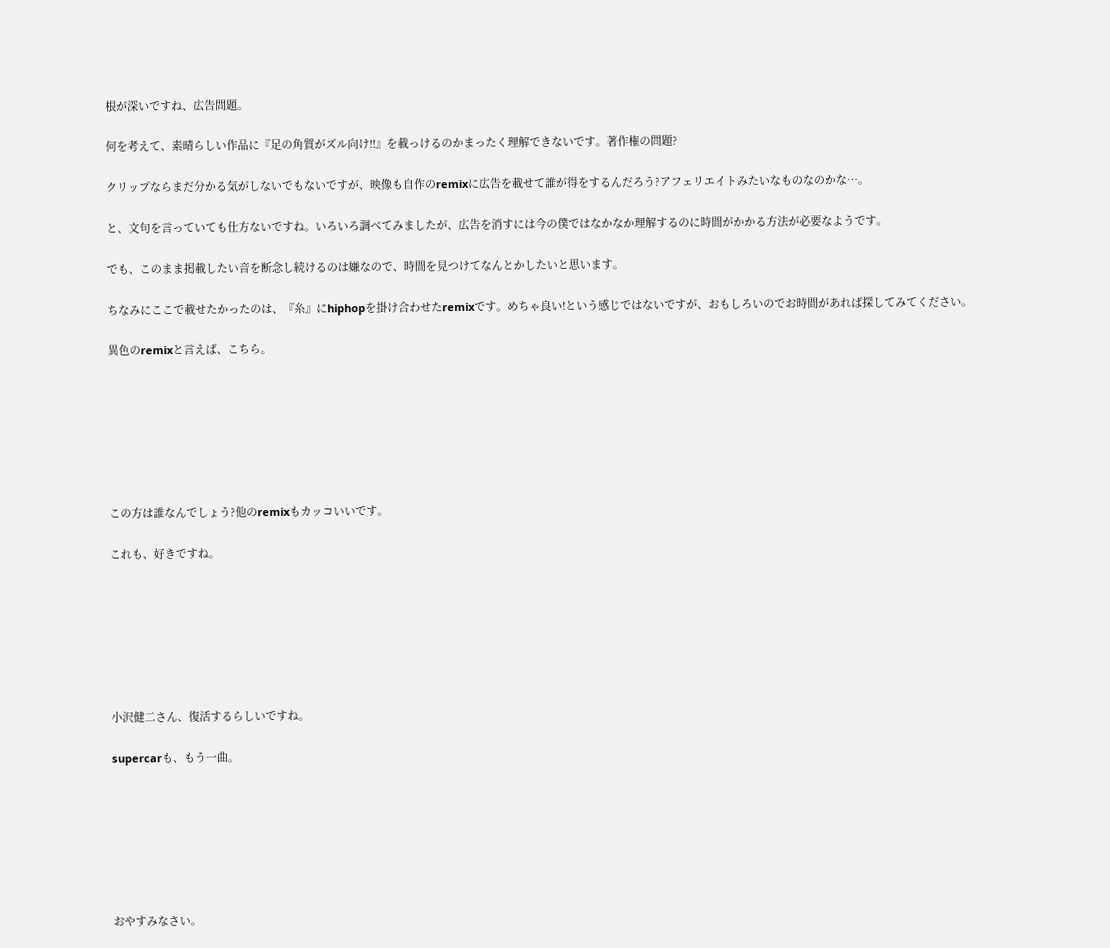根が深いですね、広告問題。

何を考えて、素晴らしい作品に『足の角質がズル向け!!』を載っけるのかまったく理解できないです。著作権の問題?

クリップならまだ分かる気がしないでもないですが、映像も自作のremixに広告を載せて誰が得をするんだろう?アフェリエイトみたいなものなのかな…。

と、文句を言っていても仕方ないですね。いろいろ調べてみましたが、広告を消すには今の僕ではなかなか理解するのに時間がかかる方法が必要なようです。

でも、このまま掲載したい音を断念し続けるのは嫌なので、時間を見つけてなんとかしたいと思います。

ちなみにここで載せたかったのは、『糸』にhiphopを掛け合わせたremixです。めちゃ良い!という感じではないですが、おもしろいのでお時間があれば探してみてください。

異色のremixと言えば、こちら。







この方は誰なんでしょう?他のremixもカッコいいです。

これも、好きですね。







小沢健二さん、復活するらしいですね。

supercarも、もう一曲。







おやすみなさい。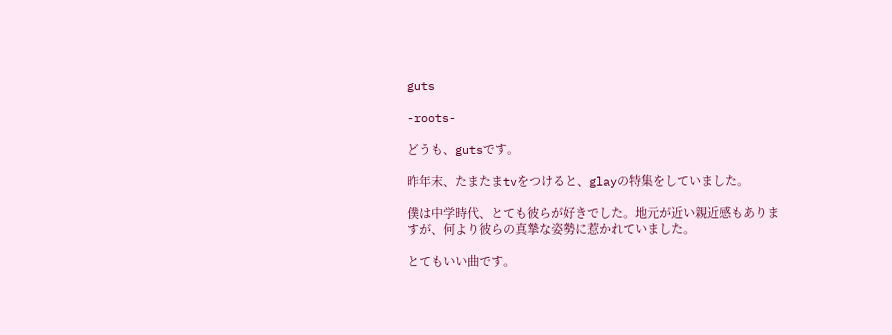guts

-roots-

どうも、gutsです。

昨年末、たまたまtvをつけると、glayの特集をしていました。

僕は中学時代、とても彼らが好きでした。地元が近い親近感もありますが、何より彼らの真摯な姿勢に惹かれていました。

とてもいい曲です。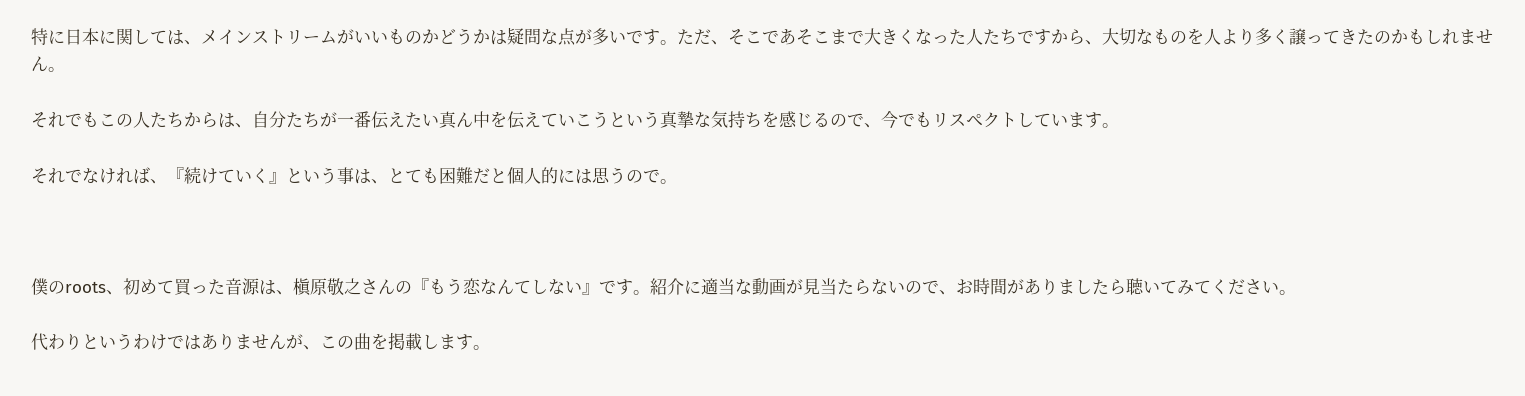特に日本に関しては、メインストリームがいいものかどうかは疑問な点が多いです。ただ、そこであそこまで大きくなった人たちですから、大切なものを人より多く譲ってきたのかもしれません。

それでもこの人たちからは、自分たちが一番伝えたい真ん中を伝えていこうという真摯な気持ちを感じるので、今でもリスペクトしています。

それでなければ、『続けていく』という事は、とても困難だと個人的には思うので。



僕のroots、初めて買った音源は、槇原敬之さんの『もう恋なんてしない』です。紹介に適当な動画が見当たらないので、お時間がありましたら聴いてみてください。

代わりというわけではありませんが、この曲を掲載します。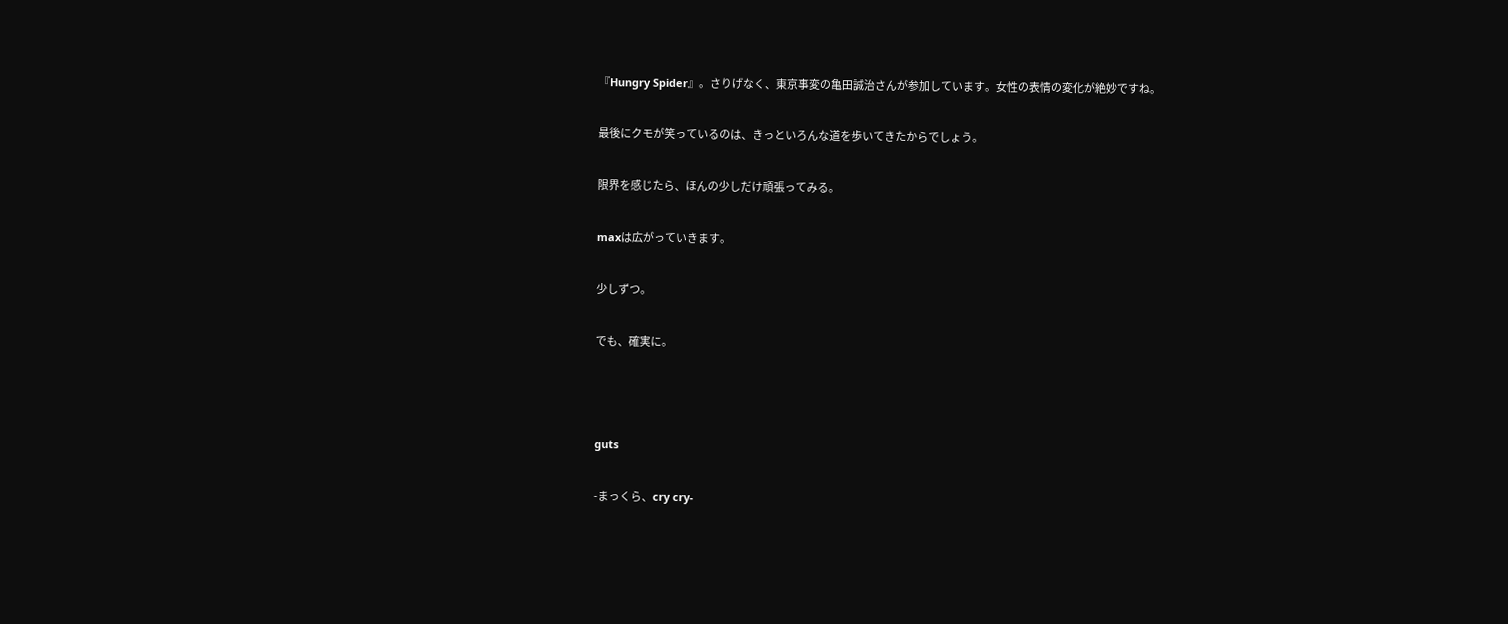『Hungry Spider』。さりげなく、東京事変の亀田誠治さんが参加しています。女性の表情の変化が絶妙ですね。

最後にクモが笑っているのは、きっといろんな道を歩いてきたからでしょう。

限界を感じたら、ほんの少しだけ頑張ってみる。

maxは広がっていきます。

少しずつ。

でも、確実に。



guts

-まっくら、cry cry-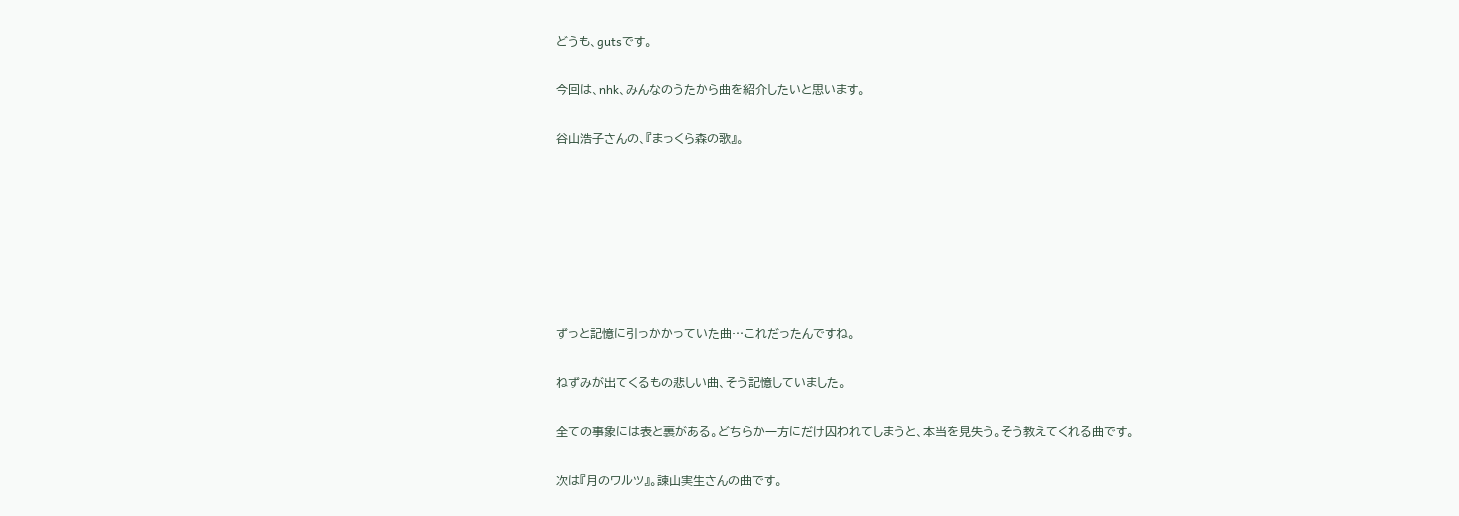どうも、gutsです。

今回は、nhk、みんなのうたから曲を紹介したいと思います。

谷山浩子さんの、『まっくら森の歌』。







ずっと記憶に引っかかっていた曲…これだったんですね。

ねずみが出てくるもの悲しい曲、そう記憶していました。

全ての事象には表と裏がある。どちらか一方にだけ囚われてしまうと、本当を見失う。そう教えてくれる曲です。

次は『月のワルツ』。諫山実生さんの曲です。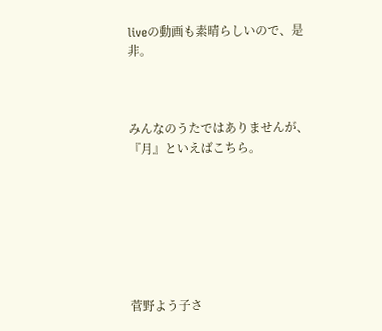liveの動画も素晴らしいので、是非。



みんなのうたではありませんが、『月』といえばこちら。







菅野よう子さ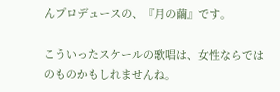んプロデュースの、『月の繭』です。

こういったスケールの歌唱は、女性ならではのものかもしれませんね。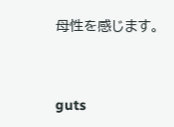母性を感じます。



guts